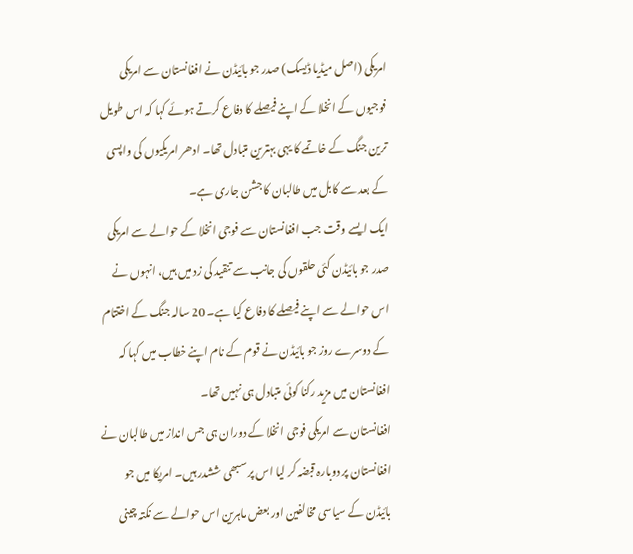امریکی (اصل میڈیا ڈیسک) صدر جو بائیڈن نے افغانستان سے امریکی فوجیوں کے انخلا کے اپنے فیصلے کا دفاع کرتے ہوئے کہا کہ اس طویل ترین جنگ کے خاتمے کا یہی بہترین متبادل تھا۔ ادھر امریکیوں کی واپسی کے بعد سے کابل میں طالبان کا جشن جاری ہے۔
ایک ایسے وقت جب افغانستان سے فوجی انخلا کے حوالے سے امریکی صدر جو بائیڈن کئی حلقوں کی جانب سے تنقید کی زد میں ہیں، انہوں نے اس حوالے سے اپنے فیصلے کا دفاع کیا ہے۔ 20 سالہ جنگ کے اختتام کے دوسرے روز جو بائیڈن نے قوم کے نام اپنے خطاب میں کہا کہ افغانستان میں مزید رکنا کوئی متبادل ہی نہیں تھا۔
افغانستان سے امریکی فوجی انخلا کے دوران ہی جس انداز میں طالبان نے افغانستان پر دوبارہ قبضہ کر لیا اس پر سبھی ششدر ہیں۔ امریکا میں جو بائیڈن کے سیاسی مخالفین اور بعض ماہرین اس حوالے سے نکتہ چینی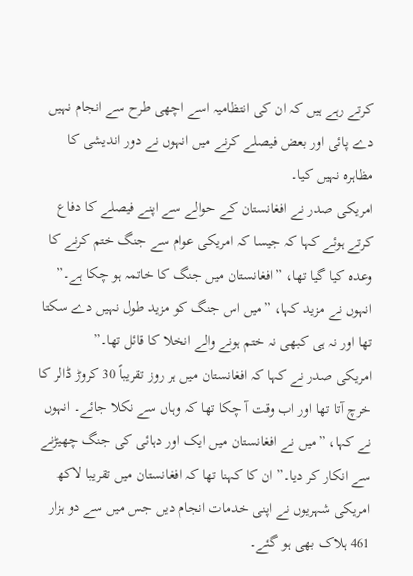کرتے رہے ہیں کہ ان کی انتظامیہ اسے اچھی طرح سے انجام نہیں دے پائی اور بعض فیصلے کرنے میں انہوں نے دور اندیشی کا مظاہرہ نہیں کیا۔
امریکی صدر نے افغانستان کے حوالے سے اپنے فیصلے کا دفاع کرتے ہوئے کہا کہ جیسا کہ امریکی عوام سے جنگ ختم کرنے کا وعدہ کیا گیا تھا، ”افغانستان میں جنگ کا خاتمہ ہو چکا ہے۔” انہوں نے مزید کہا، ”میں اس جنگ کو مزید طول نہیں دے سکتا تھا اور نہ ہی کبھی نہ ختم ہونے والے انخلا کا قائل تھا۔”
امریکی صدر نے کہا کہ افغانستان میں ہر روز تقریباً 30 کروڑ ڈالر کا خرچ آتا تھا اور اب وقت آ چکا تھا کہ وہاں سے نکلا جائے۔ انہوں نے کہا، ”میں نے افغانستان میں ایک اور دہائی کی جنگ چھیڑنے سے انکار کر دیا۔” ان کا کہنا تھا کہ افغانستان میں تقریبا لاکھ امریکی شہریوں نے اپنی خدمات انجام دیں جس میں سے دو ہزار 461 ہلاک بھی ہو گئے۔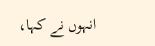انہوں نے کہا،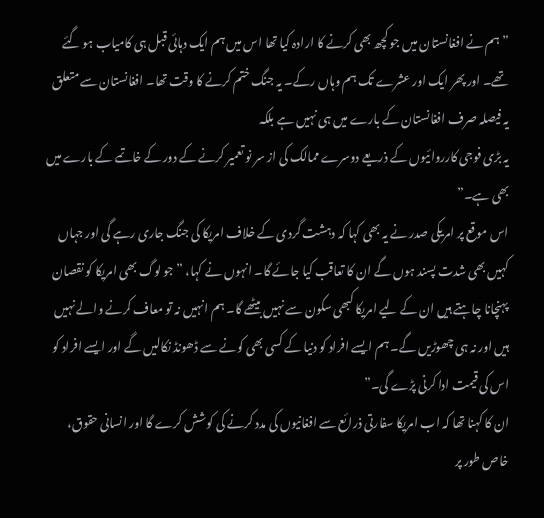”ہم نے افغانستان میں جو کچھ بھی کرنے کا ارادہ کیا تھا اس میں ہم ایک دہائی قبل ہی کامیاب ہو گئے تھے۔ اور پھر ایک اور عشرے تک ہم وہاں رکے۔ یہ جنگ ختم کرنے کا وقت تھا۔ افغانستان سے متعلق یہ فیصلہ صرف افغانستان کے بارے میں ہی نہیں ہے بلکہ
یہ بڑی فوجی کارروائیوں کے ذریعے دوسرے ممالک کی از سر نو تعمیر کرنے کے دور کے خاتمے کے بارے میں بھی ہے۔”
اس موقع پر امریکی صدر نے یہ بھی کہا کہ دہشت گردی کے خلاف امریکا کی جنگ جاری رہے گی اور جہاں کہیں بھی شدت پسند ہوں گے ان کا تعاقب کیا جائے گا۔ انہوں نے کہا، ” جو لوگ بھی امریکا کو نقصان پہنچانا چاہتے ہیں ان کے لیے امریکا کبھی سکون سے نہیں بیٹھے گا۔ ہم انہیں نہ تو معاف کرنے والے نہیں ہیں اور نہ ہی چھوڑیں گے۔ ہم ایسے افراد کو دنیا کے کسی بھی کونے سے ڈھونڈ نکالیں گے اور ایسے افراد کو اس کی قیمت ادا کرنی پڑے گی۔”
ان کا کہنا تھا کہ اب امریکا سفارتی ذرائع سے افغانیوں کی مدد کرنے کی کوشش کرے گا اور انسانی حقوق، خاص طور پر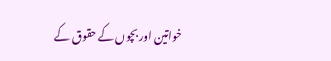خواتین اور بچوں کے حقوق کے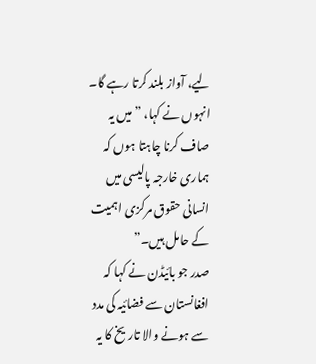لیے، آواز بلند کرتا رہے گا۔ انہوں نے کہا، ”میں یہ صاف کرنا چاہتا ہوں کہ ہماری خارجہ پالیسی میں انسانی حقوق مرکزی اہمیت کے حامل ہیں۔”
صدر جو بائیڈن نے کہا کہ افغانستان سے فضائیہ کی مدد سے ہونے والا تاریخ کا یہ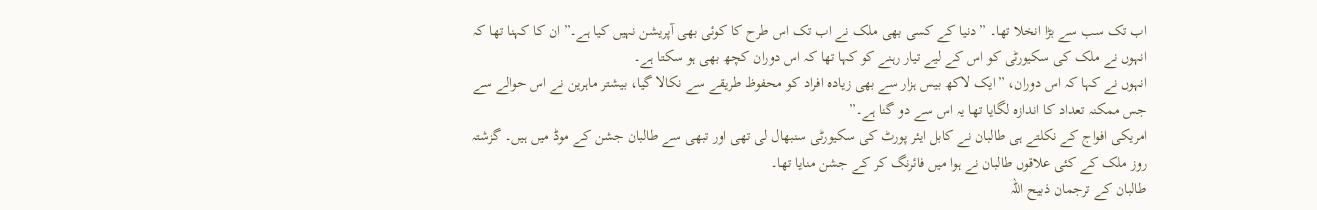اب تک سب سے بڑا انخلا تھا۔ ”دنیا کے کسی بھی ملک نے اب تک اس طرح کا کوئی بھی آپریشن نہیں کیا ہے۔” ان کا کہنا تھا کہ انہوں نے ملک کی سکیورٹی کو اس کے لیے تیار رہنے کو کہا تھا کہ اس دوران کچھ بھی ہو سکتا ہے۔
انہوں نے کہا کہ اس دوران، ”ایک لاکھ بیس ہزار سے بھی زیادہ افراد کو محفوظ طریقے سے نکالا گیا، بیشتر ماہرین نے اس حوالے سے جس ممکنہ تعداد کا اندازہ لگایا تھا یہ اس سے دو گنا ہے۔”
امریکی افواج کے نکلتے ہی طالبان نے کابل ایئر پورٹ کی سکیورٹی سنبھال لی تھی اور تبھی سے طالبان جشن کے موڈ میں ہیں۔ گزشتہ روز ملک کے کئی علاقوں طالبان نے ہوا میں فائرنگ کر کے جشن منایا تھا۔
طالبان کے ترجمان ذبیح اللہ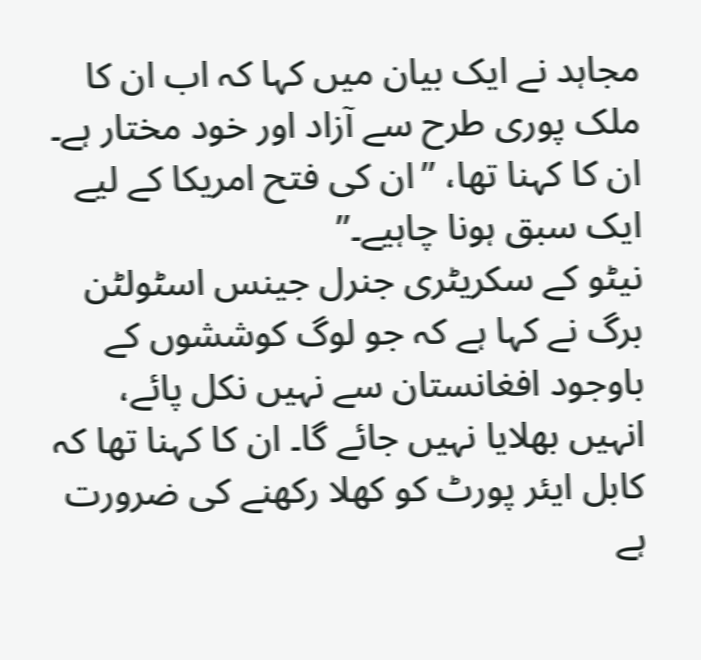مجاہد نے ایک بیان میں کہا کہ اب ان کا ملک پوری طرح سے آزاد اور خود مختار ہے۔ ان کا کہنا تھا، ”ان کی فتح امریکا کے لیے ایک سبق ہونا چاہیے۔”
نیٹو کے سکریٹری جنرل جینس اسٹولٹن برگ نے کہا ہے کہ جو لوگ کوششوں کے باوجود افغانستان سے نہیں نکل پائے، انہیں بھلایا نہیں جائے گا۔ ان کا کہنا تھا کہ کابل ایئر پورٹ کو کھلا رکھنے کی ضرورت ہے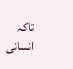تاکہ انسانی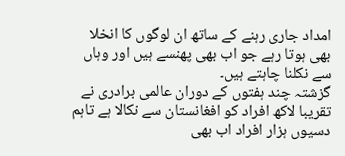امداد جاری رہنے کے ساتھ ان لوگوں کا انخلا بھی ہوتا رہے جو اب بھی پھنسے ہیں اور وہاں سے نکلنا چاہتے ہیں۔
گزشتہ چند ہفتوں کے دوران عالمی برادری نے تقریبا لاکھ افراد کو افغانستان سے نکالا ہے تاہم دسیوں ہزار افراد اب بھی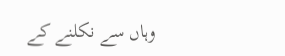وہاں سے نکلنے کے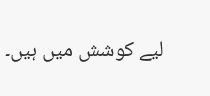لیے کوشش میں ہیں۔